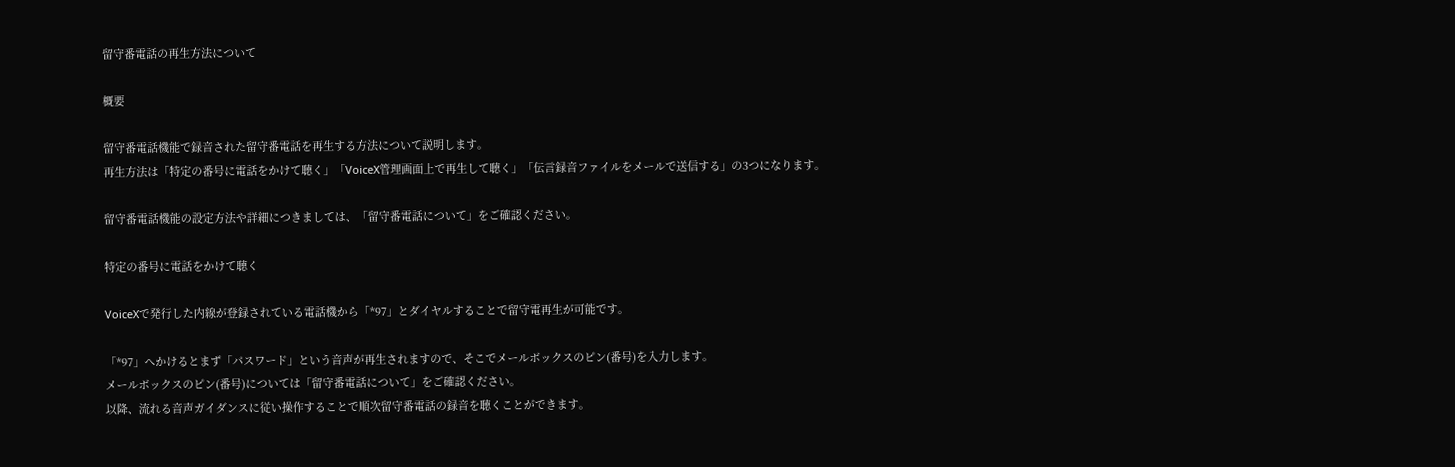留守番電話の再生方法について

概要

留守番電話機能で録音された留守番電話を再生する方法について説明します。
再生方法は「特定の番号に電話をかけて聴く」「VoiceX管理画面上で再生して聴く」「伝言録音ファイルをメールで送信する」の3つになります。

留守番電話機能の設定方法や詳細につきましては、「留守番電話について」をご確認ください。

特定の番号に電話をかけて聴く

VoiceXで発行した内線が登録されている電話機から「*97」とダイヤルすることで留守電再生が可能です。

「*97」へかけるとまず「パスワード」という音声が再生されますので、そこでメールボックスのピン(番号)を入力します。
メールボックスのピン(番号)については「留守番電話について」をご確認ください。
以降、流れる音声ガイダンスに従い操作することで順次留守番電話の録音を聴くことができます。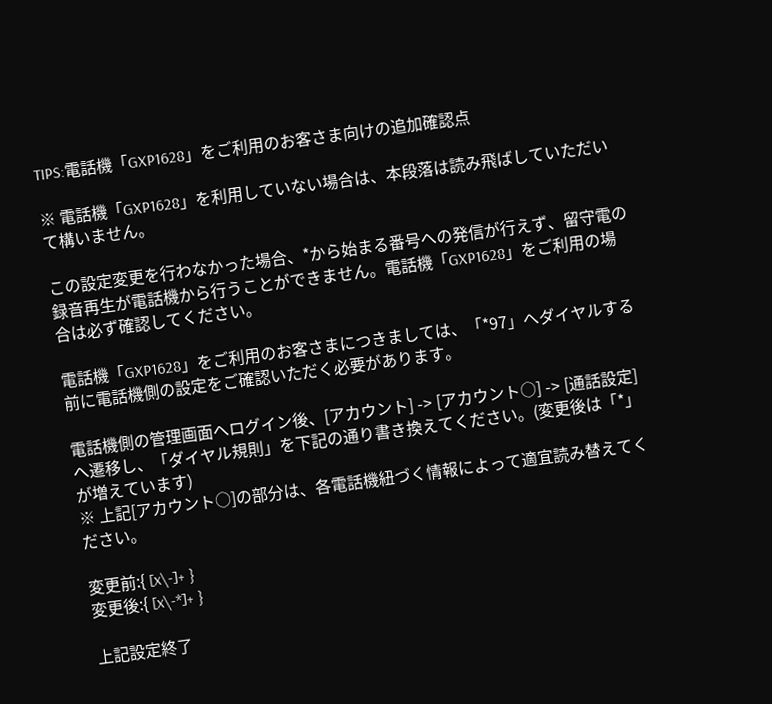TIPS:電話機「GXP1628」をご利用のお客さま向けの追加確認点

※ 電話機「GXP1628」を利用していない場合は、本段落は読み飛ばしていただいて構いません。

この設定変更を行わなかった場合、*から始まる番号への発信が行えず、留守電の録音再生が電話機から行うことができません。電話機「GXP1628」をご利用の場合は必ず確認してください。

電話機「GXP1628」をご利用のお客さまにつきましては、「*97」へダイヤルする前に電話機側の設定をご確認いただく必要があります。

電話機側の管理画面へログイン後、[アカウント] -> [アカウント○] -> [通話設定]へ遷移し、「ダイヤル規則」を下記の通り書き換えてください。(変更後は「*」が増えています)
※ 上記[アカウント○]の部分は、各電話機紐づく情報によって適宜読み替えてください。

変更前:{ [x\-]+ }
変更後:{ [x\-*]+ }

上記設定終了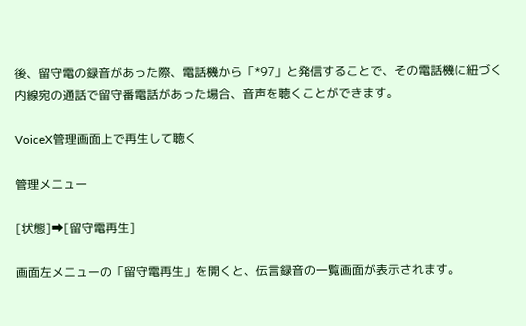後、留守電の録音があった際、電話機から「*97」と発信することで、その電話機に紐づく内線宛の通話で留守番電話があった場合、音声を聴くことができます。

VoiceX管理画面上で再生して聴く

管理メニュー

[状態]➡[留守電再生]

画面左メニューの「留守電再生」を開くと、伝言録音の一覧画面が表示されます。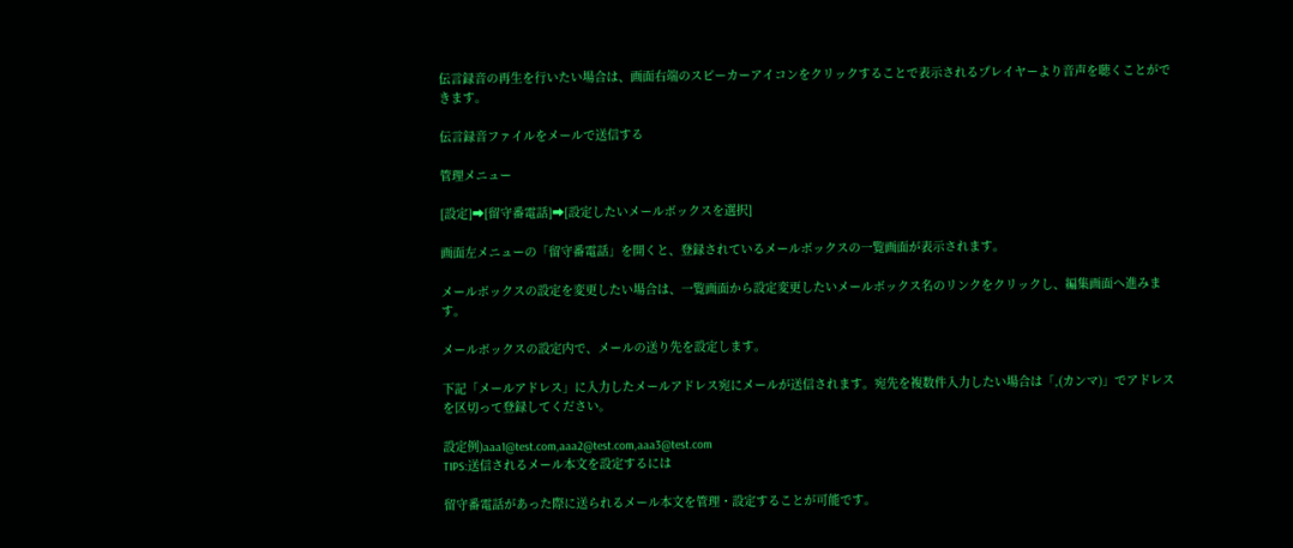伝言録音の再生を行いたい場合は、画面右端のスピーカーアイコンをクリックすることで表示されるプレイヤーより音声を聴くことができます。

伝言録音ファイルをメールで送信する

管理メニュー

[設定]➡[留守番電話]➡[設定したいメールボックスを選択]

画面左メニューの「留守番電話」を開くと、登録されているメールボックスの一覧画面が表示されます。

メールボックスの設定を変更したい場合は、一覧画面から設定変更したいメールボックス名のリンクをクリックし、編集画面へ進みます。

メールボックスの設定内で、メールの送り先を設定します。

下記「メールアドレス」に入力したメールアドレス宛にメールが送信されます。宛先を複数件入力したい場合は「,(カンマ)」でアドレスを区切って登録してください。

設定例)aaa1@test.com,aaa2@test.com,aaa3@test.com
TIPS:送信されるメール本文を設定するには

留守番電話があった際に送られるメール本文を管理・設定することが可能です。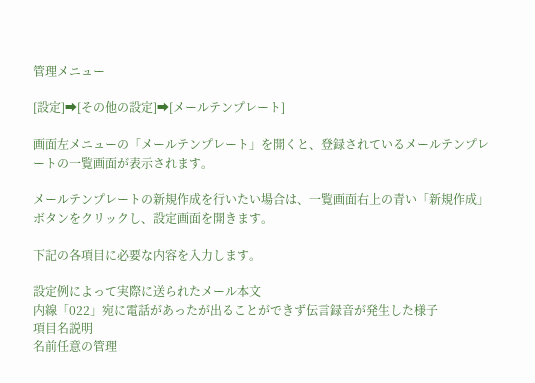管理メニュー

[設定]➡[その他の設定]➡[メールテンプレート]

画面左メニューの「メールテンプレート」を開くと、登録されているメールテンプレートの一覧画面が表示されます。

メールテンプレートの新規作成を行いたい場合は、一覧画面右上の青い「新規作成」ボタンをクリックし、設定画面を開きます。

下記の各項目に必要な内容を入力します。

設定例によって実際に送られたメール本文
内線「022」宛に電話があったが出ることができず伝言録音が発生した様子
項目名説明
名前任意の管理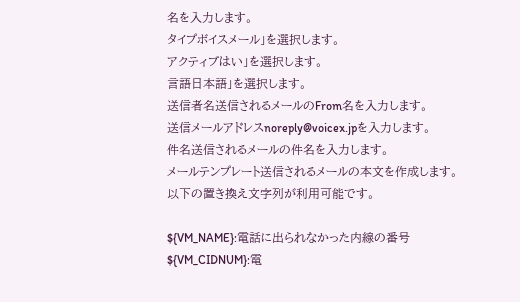名を入力します。
タイプボイスメール」を選択します。
アクティブはい」を選択します。
言語日本語」を選択します。
送信者名送信されるメールのFrom名を入力します。
送信メールアドレスnoreply@voicex.jpを入力します。
件名送信されるメールの件名を入力します。
メールテンプレート送信されるメールの本文を作成します。
以下の置き換え文字列が利用可能です。

${VM_NAME}:電話に出られなかった内線の番号
${VM_CIDNUM}:電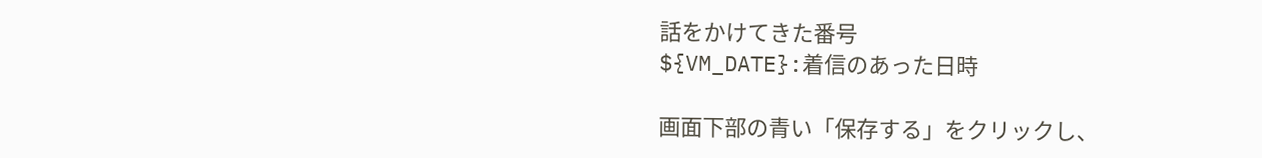話をかけてきた番号
${VM_DATE}:着信のあった日時

画面下部の青い「保存する」をクリックし、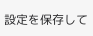設定を保存して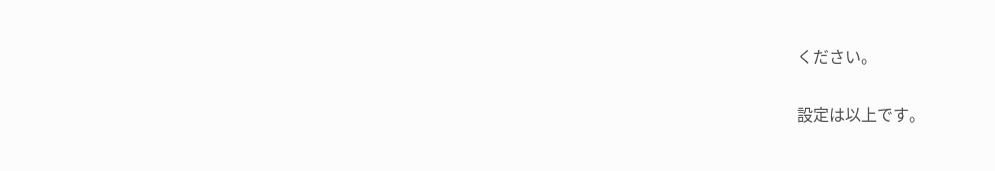ください。

設定は以上です。